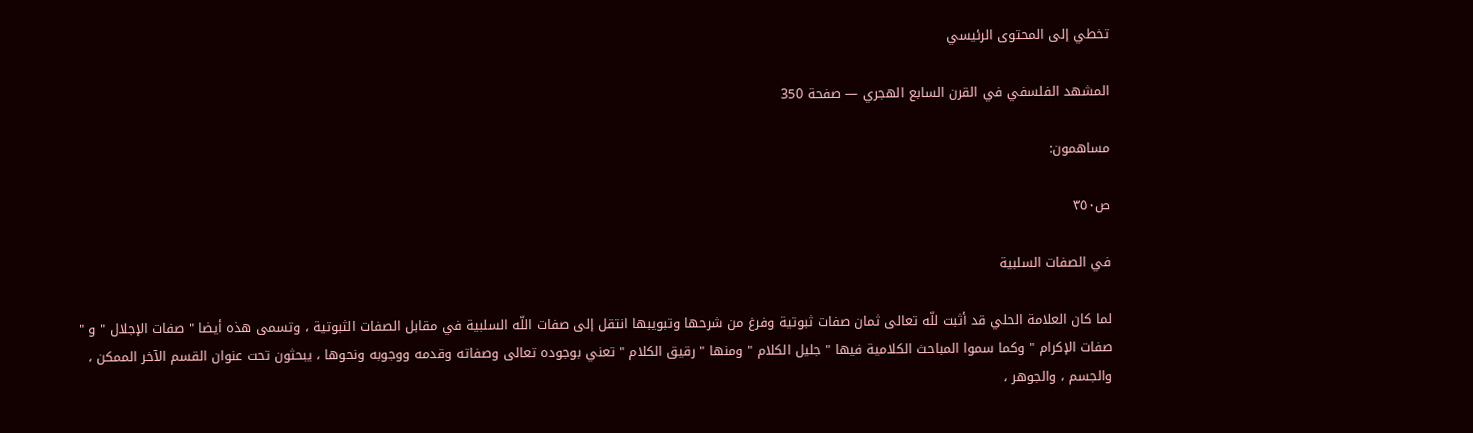تخطي إلى المحتوى الرئيسي

المشهد الفلسفي في القرن السابع الهجري — صفحة 350

مساهمون:

ص٣٥٠

في الصفات السلبية

لما كان العلامة الحلي قد أثبت للّه تعالى ثمان صفات ثبوتية وفرغ من شرحها وتبويبها انتقل إلى صفات اللّه السلبية في مقابل الصفات الثبوتية ، وتسمى هذه أيضا " صفات الإجلال " و " صفات الإكرام " وكما سموا المباحث الكلامية فيها " جليل الكلام " ومنها " رقيق الكلام " تعني بوجوده تعالى وصفاته وقدمه ووجوبه ونحوها ، يبحثون تحت عنوان القسم الآخر الممكن ، والجسم ، والجوهر ،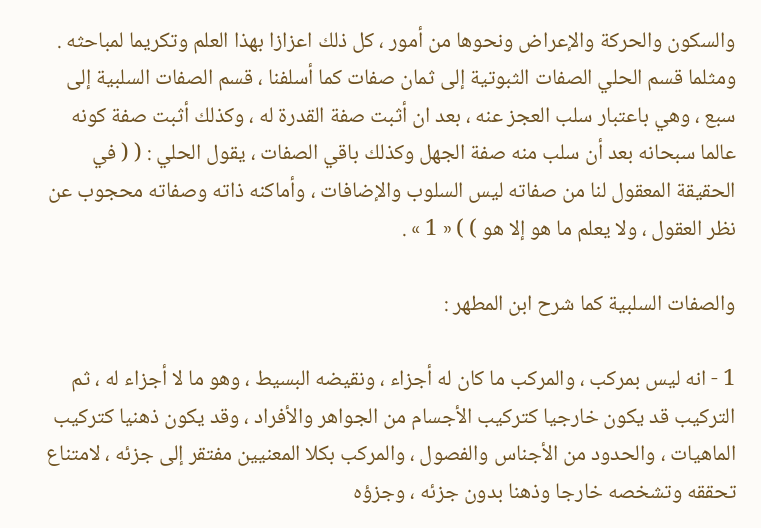والسكون والحركة والإعراض ونحوها من أمور ، كل ذلك اعزازا بهذا العلم وتكريما لمباحثه . ومثلما قسم الحلي الصفات الثبوتية إلى ثمان صفات كما أسلفنا ، قسم الصفات السلبية إلى سبع ، وهي باعتبار سلب العجز عنه ، بعد ان أثبت صفة القدرة له ، وكذلك أثبت صفة كونه عالما سبحانه بعد أن سلب منه صفة الجهل وكذلك باقي الصفات ، يقول الحلي : ( ( في الحقيقة المعقول لنا من صفاته ليس السلوب والإضافات ، وأماكنه ذاته وصفاته محجوب عن نظر العقول ، ولا يعلم ما هو إلا هو ) ) « 1 » .

والصفات السلبية كما شرح ابن المطهر :

1 - انه ليس بمركب ، والمركب ما كان له أجزاء ، ونقيضه البسيط ، وهو ما لا أجزاء له ، ثم التركيب قد يكون خارجيا كتركيب الأجسام من الجواهر والأفراد ، وقد يكون ذهنيا كتركيب الماهيات ، والحدود من الأجناس والفصول ، والمركب بكلا المعنيين مفتقر إلى جزئه ، لامتناع تحققه وتشخصه خارجا وذهنا بدون جزئه ، وجزؤه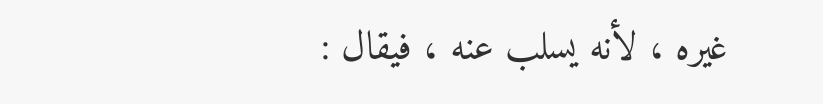غيره ، لأنه يسلب عنه ، فيقال :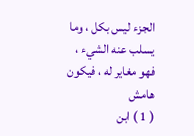الجزء ليس بكل ، وما يسلب عنه الشيء ، فهو مغاير له ، فيكون
هامش
( 1 ) ابن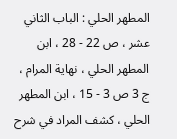المطهر الحلي : الباب الثاني عشر ، ص 22 - 28 ، ابن المطهر الحلي ، نهاية المرام ، ج 3 ص 3 - 15 ، ابن المطهر الحلي ، كشف المراد في شرح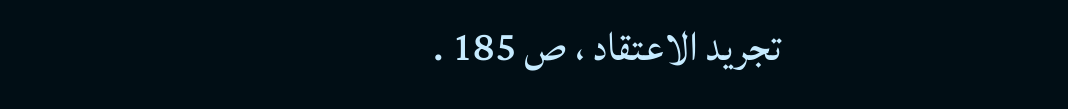تجريد الاعتقاد ، ص 185 .